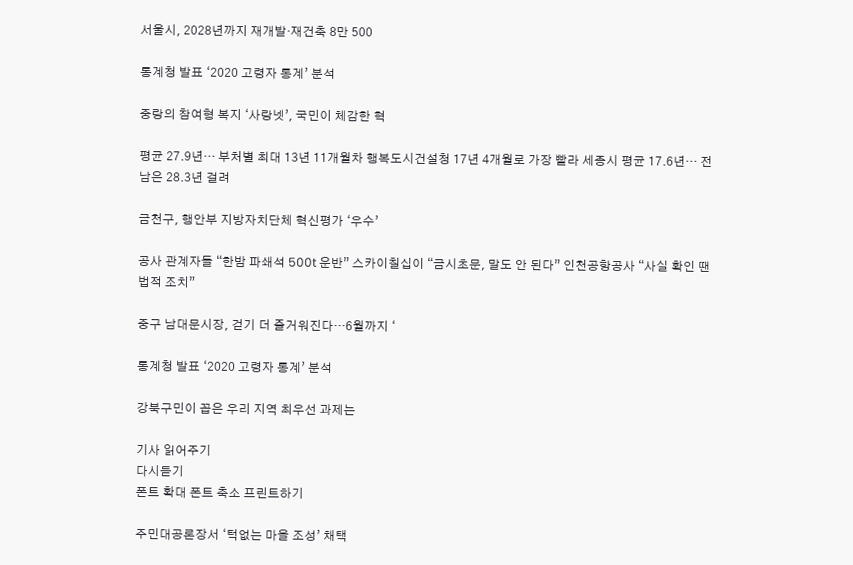서울시, 2028년까지 재개발·재건축 8만 500

통계청 발표 ‘2020 고령자 통계’ 분석

중랑의 참여형 복지 ‘사랑넷’, 국민이 체감한 혁

평균 27.9년… 부처별 최대 13년 11개월차 행복도시건설청 17년 4개월로 가장 빨라 세종시 평균 17.6년… 전남은 28.3년 걸려

금천구, 행안부 지방자치단체 혁신평가 ‘우수’

공사 관계자들 “한밤 파쇄석 500t 운반” 스카이칠십이 “금시초문, 말도 안 된다” 인천공항공사 “사실 확인 땐 법적 조치”

중구 남대문시장, 걷기 더 즐거워진다…6월까지 ‘

통계청 발표 ‘2020 고령자 통계’ 분석

강북구민이 꼽은 우리 지역 최우선 과제는

기사 읽어주기
다시듣기
폰트 확대 폰트 축소 프린트하기

주민대공론장서 ‘턱없는 마을 조성’ 채택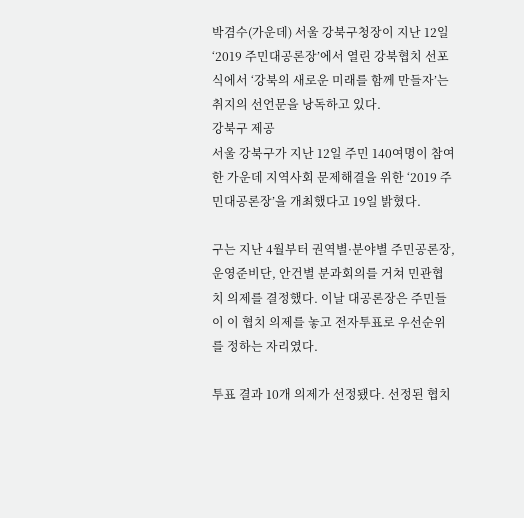박겸수(가운데) 서울 강북구청장이 지난 12일 ‘2019 주민대공론장’에서 열린 강북협치 선포식에서 ‘강북의 새로운 미래를 함께 만들자’는 취지의 선언문을 낭독하고 있다.
강북구 제공
서울 강북구가 지난 12일 주민 140여명이 참여한 가운데 지역사회 문제해결을 위한 ‘2019 주민대공론장’을 개최했다고 19일 밝혔다.

구는 지난 4월부터 권역별·분야별 주민공론장, 운영준비단, 안건별 분과회의를 거쳐 민관협치 의제를 결정했다. 이날 대공론장은 주민들이 이 협치 의제를 놓고 전자투표로 우선순위를 정하는 자리였다.

투표 결과 10개 의제가 선정됐다. 선정된 협치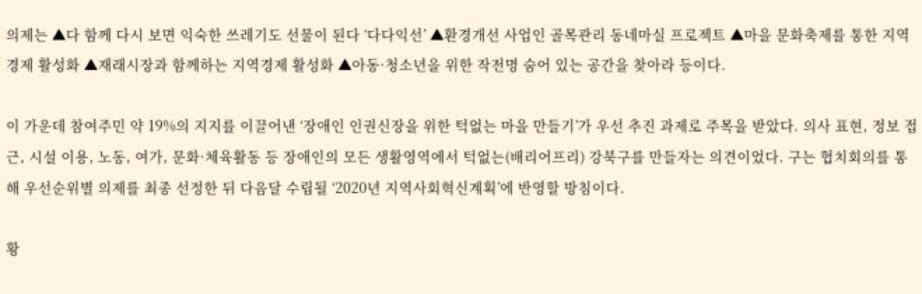의제는 ▲다 함께 다시 보면 익숙한 쓰레기도 선물이 된다 ‘다다익선’ ▲환경개선 사업인 골목관리 동네마실 프로젝트 ▲마을 문화축제를 통한 지역경제 활성화 ▲재래시장과 함께하는 지역경제 활성화 ▲아동·청소년을 위한 작전명 숨어 있는 공간을 찾아라 등이다.

이 가운데 참여주민 약 19%의 지지를 이끌어낸 ‘장애인 인권신장을 위한 턱없는 마을 만들기’가 우선 추진 과제로 주목을 받았다. 의사 표현, 정보 접근, 시설 이용, 노동, 여가, 문화·체육활동 등 장애인의 모든 생활영역에서 턱없는(배리어프리) 강북구를 만들자는 의견이었다. 구는 협치회의를 통해 우선순위별 의제를 최종 선정한 뒤 다음달 수립될 ‘2020년 지역사회혁신계획’에 반영할 방침이다.

황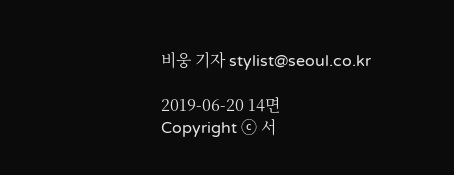비웅 기자 stylist@seoul.co.kr

2019-06-20 14면
Copyright ⓒ 서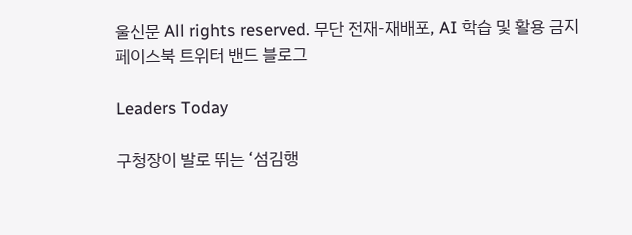울신문 All rights reserved. 무단 전재-재배포, AI 학습 및 활용 금지
페이스북 트위터 밴드 블로그

Leaders Today

구청장이 발로 뛰는 ‘섬김행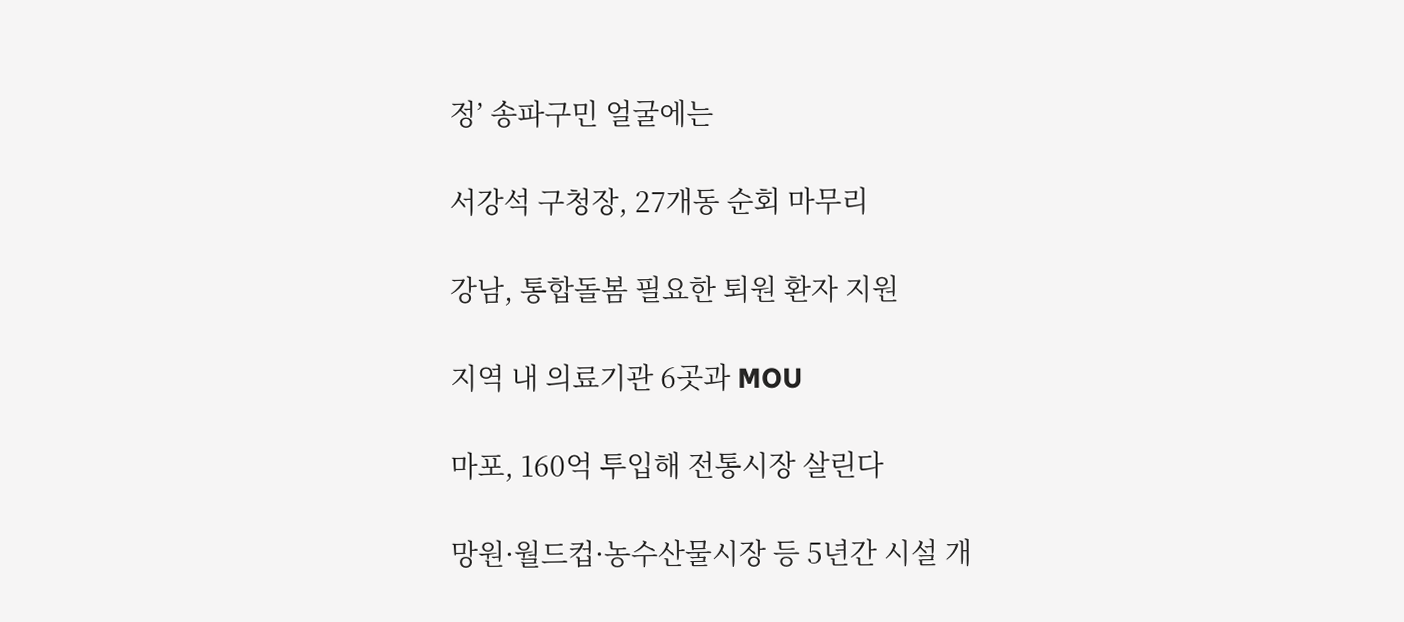정’ 송파구민 얼굴에는

서강석 구청장, 27개동 순회 마무리

강남, 통합돌봄 필요한 퇴원 환자 지원

지역 내 의료기관 6곳과 MOU

마포, 160억 투입해 전통시장 살린다

망원·월드컵·농수산물시장 등 5년간 시설 개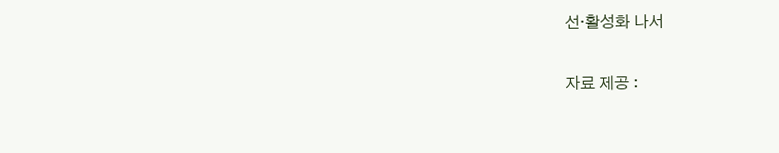선·활성화 나서

자료 제공 :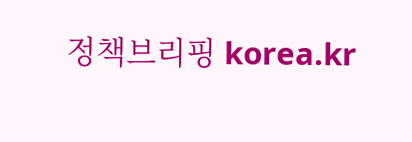정책브리핑 korea.kr